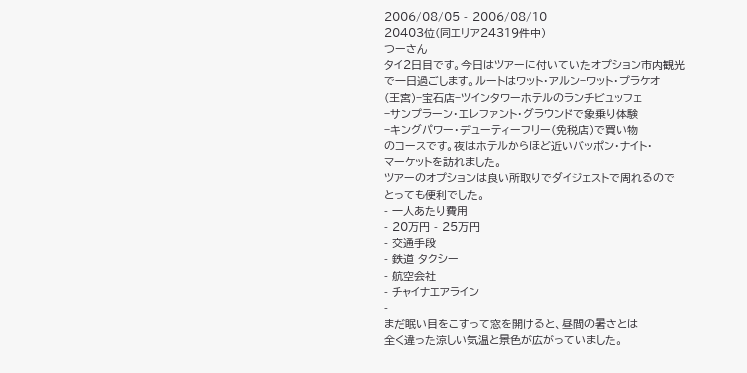2006/08/05 - 2006/08/10
20403位(同エリア24319件中)
つーさん
タイ2日目です。今日はツアーに付いていたオプション市内観光
で一日過ごします。ルートはワット・アルン−ワット・プラケオ
(王宮)−宝石店−ツインタワーホテルのランチビュッフェ
−サンプラーン・エレファント・グラウンドで象乗り体験
−キングパワー・デューティーフリー(免税店)で買い物
のコースです。夜はホテルからほど近いバッポン・ナイト・
マーケットを訪れました。
ツアーのオプションは良い所取りでダイジェストで周れるので
とっても便利でした。
- 一人あたり費用
- 20万円 - 25万円
- 交通手段
- 鉄道 タクシー
- 航空会社
- チャイナエアライン
-
まだ眠い目をこすって窓を開けると、昼間の暑さとは
全く違った涼しい気温と景色が広がっていました。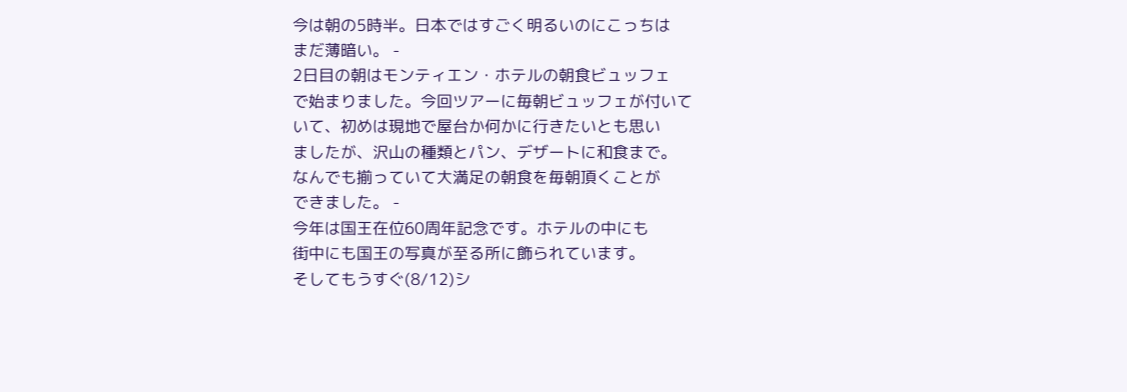今は朝の5時半。日本ではすごく明るいのにこっちは
まだ薄暗い。 -
2日目の朝はモンティエン・ホテルの朝食ビュッフェ
で始まりました。今回ツアーに毎朝ビュッフェが付いて
いて、初めは現地で屋台か何かに行きたいとも思い
ましたが、沢山の種類とパン、デザートに和食まで。
なんでも揃っていて大満足の朝食を毎朝頂くことが
できました。 -
今年は国王在位60周年記念です。ホテルの中にも
街中にも国王の写真が至る所に飾られています。
そしてもうすぐ(8/12)シ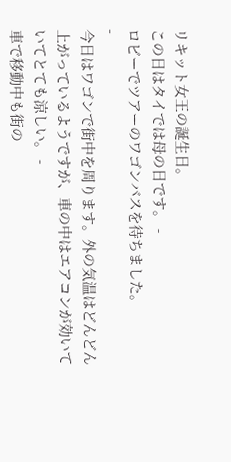リキット女王の誕生日。
この日はタイでは母の日です。 -
ロビーでツアーのワゴンバスを待ちました。
-
今日はワゴンで街中を周ります。外の気温はどんどん
上がっているようですが、車の中はエアコンが効いて
いてとても涼しい。 -
車で移動中も街の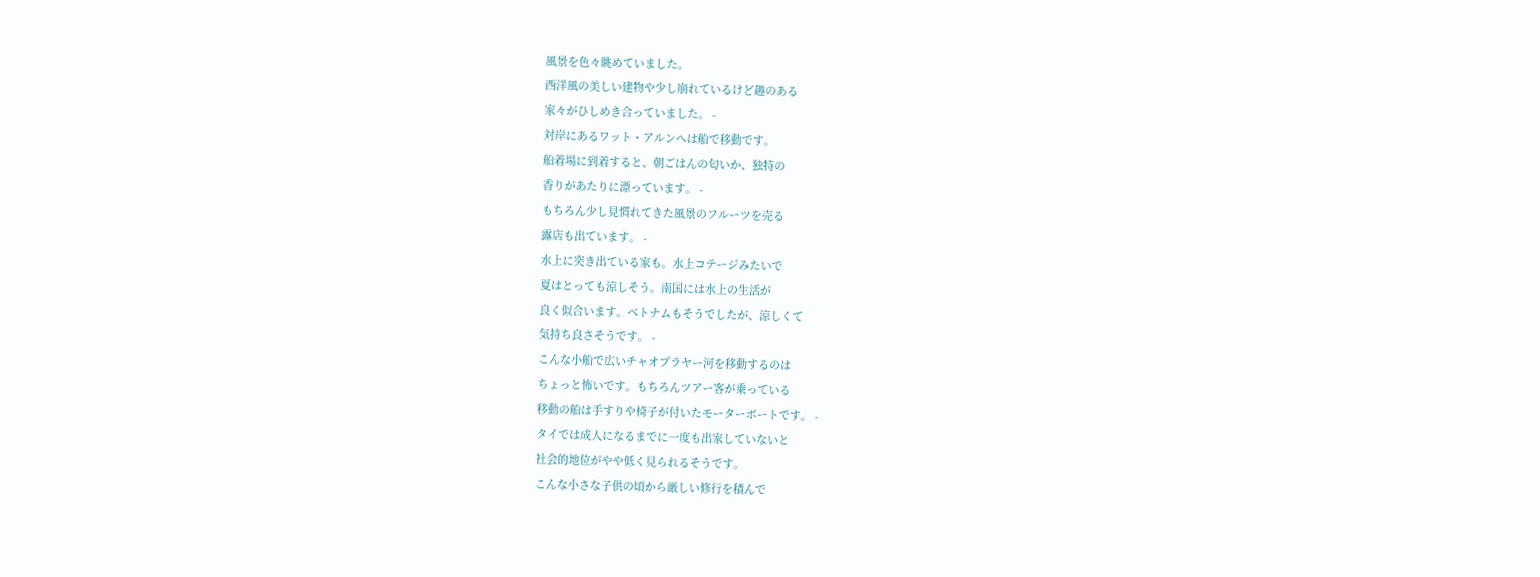風景を色々眺めていました。
西洋風の美しい建物や少し崩れているけど趣のある
家々がひしめき合っていました。 -
対岸にあるワット・アルンへは船で移動です。
船着場に到着すると、朝ごはんの匂いか、独特の
香りがあたりに漂っています。 -
もちろん少し見慣れてきた風景のフルーツを売る
露店も出ています。 -
水上に突き出ている家も。水上コテージみたいで
夏はとっても涼しそう。南国には水上の生活が
良く似合います。ベトナムもそうでしたが、涼しくて
気持ち良さそうです。 -
こんな小船で広いチャオプラヤー河を移動するのは
ちょっと怖いです。もちろんツアー客が乗っている
移動の船は手すりや椅子が付いたモーターボートです。 -
タイでは成人になるまでに一度も出家していないと
社会的地位がやや低く見られるそうです。
こんな小さな子供の頃から厳しい修行を積んで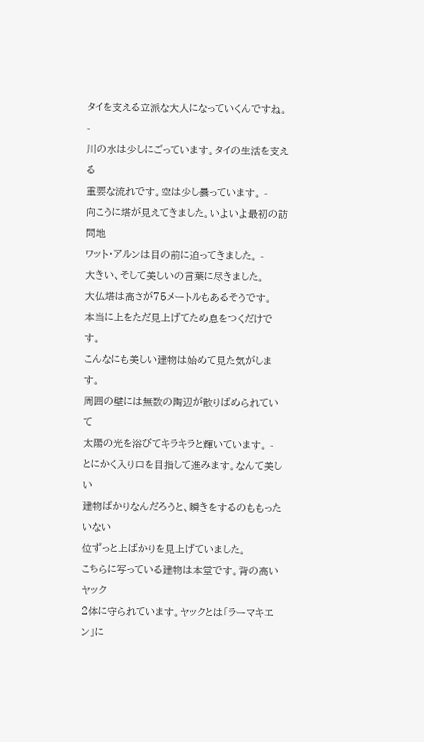タイを支える立派な大人になっていくんですね。 -
川の水は少しにごっています。タイの生活を支える
重要な流れです。空は少し曇っています。 -
向こうに塔が見えてきました。いよいよ最初の訪問地
ワット・アルンは目の前に迫ってきました。 -
大きい、そして美しいの言葉に尽きました。
大仏塔は高さが75メートルもあるそうです。
本当に上をただ見上げてため息をつくだけです。
こんなにも美しい建物は始めて見た気がします。
周囲の壁には無数の陶辺が散りばめられていて
太陽の光を浴びてキラキラと輝いています。 -
とにかく入り口を目指して進みます。なんて美しい
建物ばかりなんだろうと、瞬きをするのももったいない
位ずっと上ばかりを見上げていました。
こちらに写っている建物は本堂です。背の高いヤック
2体に守られています。ヤックとは「ラーマキエン」に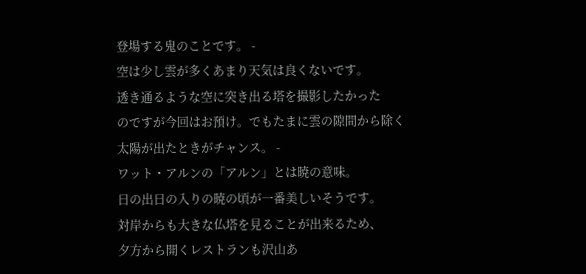登場する鬼のことです。 -
空は少し雲が多くあまり天気は良くないです。
透き通るような空に突き出る塔を撮影したかった
のですが今回はお預け。でもたまに雲の隙間から除く
太陽が出たときがチャンス。 -
ワット・アルンの「アルン」とは暁の意味。
日の出日の入りの暁の頃が一番美しいそうです。
対岸からも大きな仏塔を見ることが出来るため、
夕方から開くレストランも沢山あ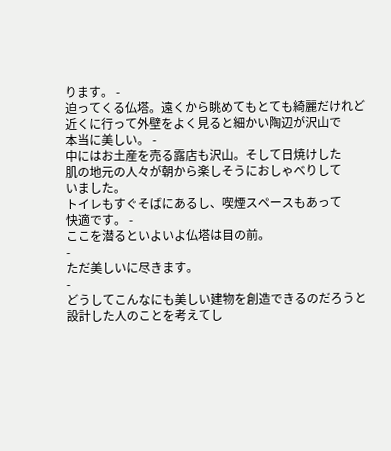ります。 -
迫ってくる仏塔。遠くから眺めてもとても綺麗だけれど
近くに行って外壁をよく見ると細かい陶辺が沢山で
本当に美しい。 -
中にはお土産を売る露店も沢山。そして日焼けした
肌の地元の人々が朝から楽しそうにおしゃべりして
いました。
トイレもすぐそばにあるし、喫煙スペースもあって
快適です。 -
ここを潜るといよいよ仏塔は目の前。
-
ただ美しいに尽きます。
-
どうしてこんなにも美しい建物を創造できるのだろうと
設計した人のことを考えてし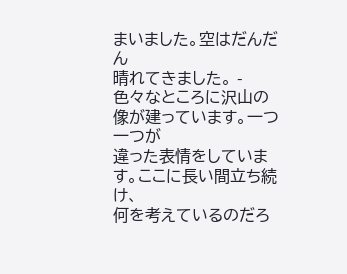まいました。空はだんだん
晴れてきました。 -
色々なところに沢山の像が建っています。一つ一つが
違った表情をしています。ここに長い間立ち続け、
何を考えているのだろ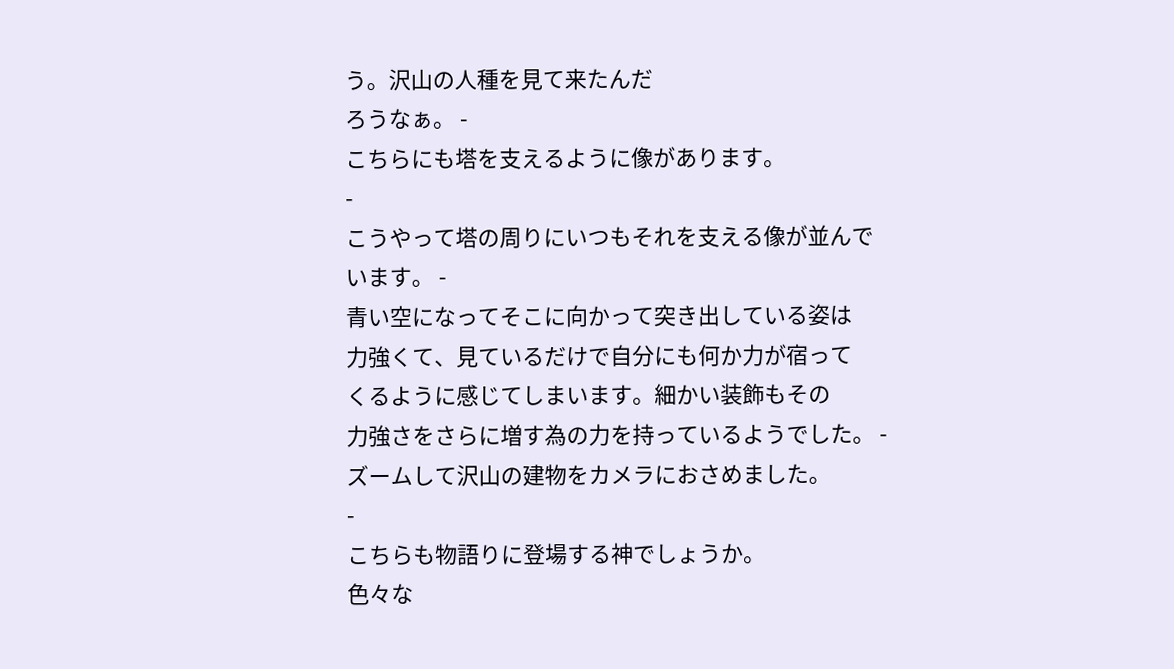う。沢山の人種を見て来たんだ
ろうなぁ。 -
こちらにも塔を支えるように像があります。
-
こうやって塔の周りにいつもそれを支える像が並んで
います。 -
青い空になってそこに向かって突き出している姿は
力強くて、見ているだけで自分にも何か力が宿って
くるように感じてしまいます。細かい装飾もその
力強さをさらに増す為の力を持っているようでした。 -
ズームして沢山の建物をカメラにおさめました。
-
こちらも物語りに登場する神でしょうか。
色々な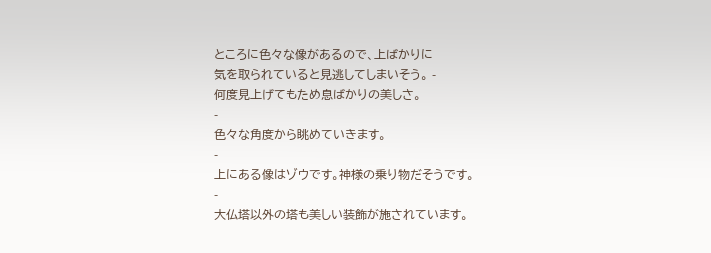ところに色々な像があるので、上ばかりに
気を取られていると見逃してしまいそう。 -
何度見上げてもため息ばかりの美しさ。
-
色々な角度から眺めていきます。
-
上にある像はゾウです。神様の乗り物だそうです。
-
大仏塔以外の塔も美しい装飾が施されています。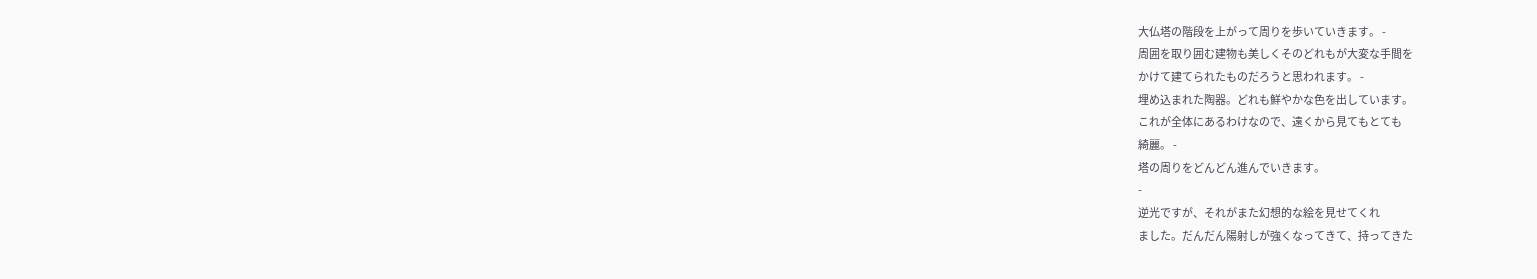大仏塔の階段を上がって周りを歩いていきます。 -
周囲を取り囲む建物も美しくそのどれもが大変な手間を
かけて建てられたものだろうと思われます。 -
埋め込まれた陶器。どれも鮮やかな色を出しています。
これが全体にあるわけなので、遠くから見てもとても
綺麗。 -
塔の周りをどんどん進んでいきます。
-
逆光ですが、それがまた幻想的な絵を見せてくれ
ました。だんだん陽射しが強くなってきて、持ってきた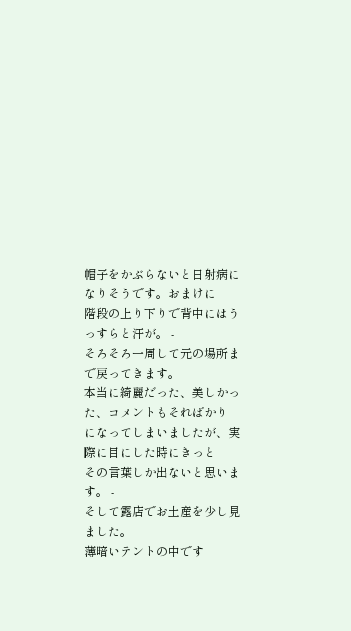帽子をかぶらないと日射病になりそうです。おまけに
階段の上り下りで背中にはうっすらと汗が。 -
そろそろ一周して元の場所まで戻ってきます。
本当に綺麗だった、美しかった、コメントもそればかり
になってしまいましたが、実際に目にした時にきっと
その言葉しか出ないと思います。 -
そして露店でお土産を少し見ました。
薄暗いテントの中です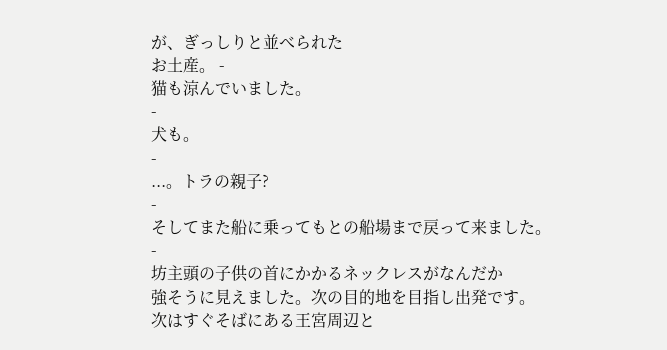が、ぎっしりと並べられた
お土産。 -
猫も涼んでいました。
-
犬も。
-
...。トラの親子?
-
そしてまた船に乗ってもとの船場まで戻って来ました。
-
坊主頭の子供の首にかかるネックレスがなんだか
強そうに見えました。次の目的地を目指し出発です。
次はすぐそばにある王宮周辺と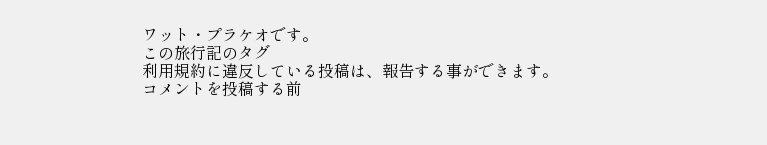ワット・プラケオです。
この旅行記のタグ
利用規約に違反している投稿は、報告する事ができます。
コメントを投稿する前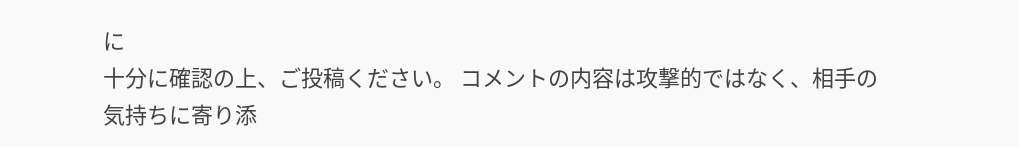に
十分に確認の上、ご投稿ください。 コメントの内容は攻撃的ではなく、相手の気持ちに寄り添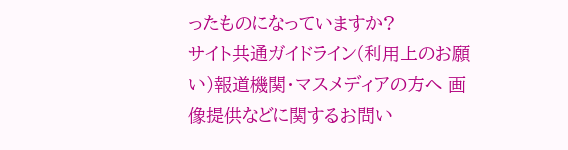ったものになっていますか?
サイト共通ガイドライン(利用上のお願い)報道機関・マスメディアの方へ 画像提供などに関するお問い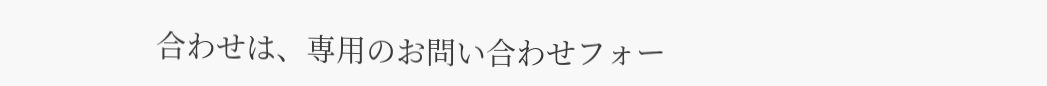合わせは、専用のお問い合わせフォー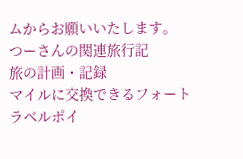ムからお願いいたします。
つーさんの関連旅行記
旅の計画・記録
マイルに交換できるフォートラベルポイ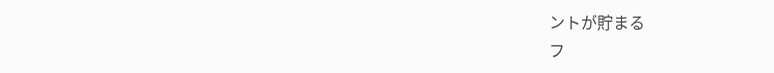ントが貯まる
フ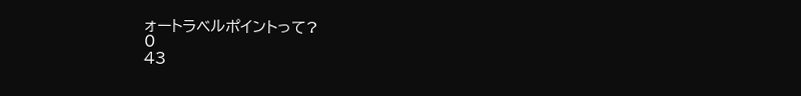ォートラベルポイントって?
0
43